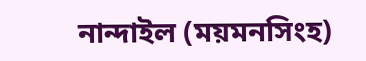নান্দাইল (ময়মনসিংহ)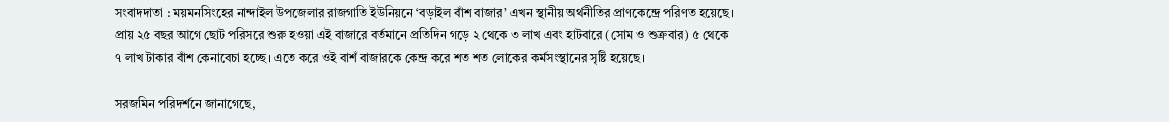সংবাদদাতা : ময়মনসিংহের নান্দাইল উপজেলার রাজগাতি ইউনিয়নে ‘বড়াইল বাঁশ বাজার’ এখন স্থানীয় অর্থনীতির প্রাণকেন্দ্রে পরিণত হয়েছে। প্রায় ২৫ বছর আগে ছোট পরিসরে শুরু হওয়া এই বাজারে বর্তমানে প্রতিদিন গড়ে ২ থেকে ৩ লাখ এবং হাটবারে (সোম ও শুক্রবার) ৫ থেকে ৭ লাখ টাকার বাঁশ কেনাবেচা হচ্ছে। এতে করে ওই বাশঁ বাজারকে কেন্দ্র করে শত শত লোকের কর্মসংস্থানের সৃষ্টি হয়েছে।

সরজমিন পরিদর্শনে জানাগেছে,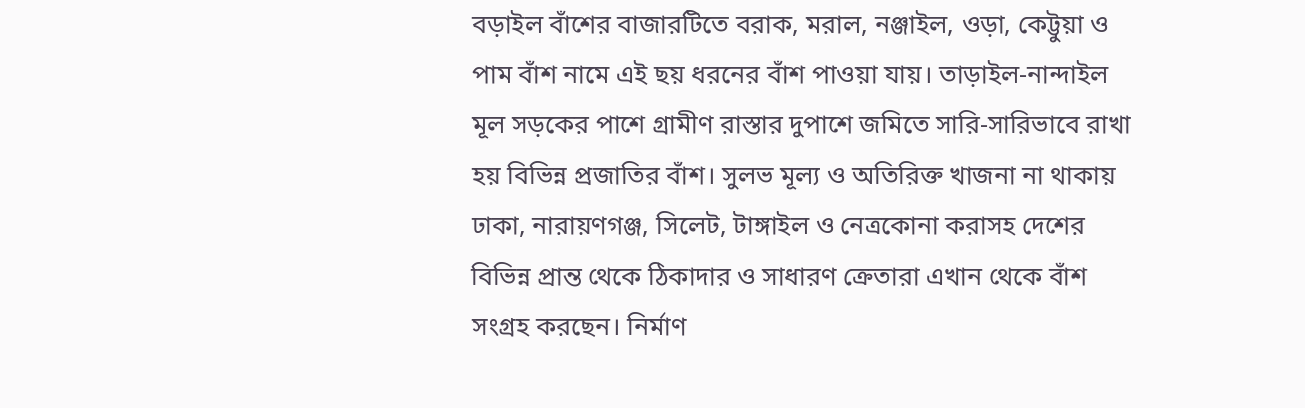বড়াইল বাঁশের বাজারটিতে বরাক, মরাল, নঞ্জাইল, ওড়া, কেট্টুয়া ও পাম বাঁশ নামে এই ছয় ধরনের বাঁশ পাওয়া যায়। তাড়াইল-নান্দাইল মূল সড়কের পাশে গ্রামীণ রাস্তার দুপাশে জমিতে সারি-সারিভাবে রাখা হয় বিভিন্ন প্রজাতির বাঁশ। সুলভ মূল্য ও অতিরিক্ত খাজনা না থাকায় ঢাকা, নারায়ণগঞ্জ, সিলেট, টাঙ্গাইল ও নেত্রকোনা করাসহ দেশের বিভিন্ন প্রান্ত থেকে ঠিকাদার ও সাধারণ ক্রেতারা এখান থেকে বাঁশ সংগ্রহ করছেন। নির্মাণ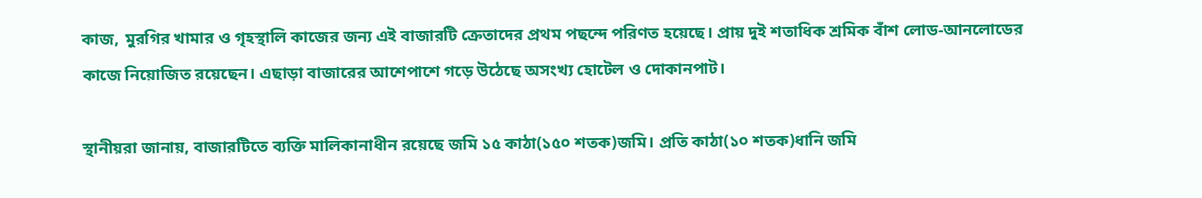কাজ, মুরগির খামার ও গৃহস্থালি কাজের জন্য এই বাজারটি ক্রেতাদের প্রথম পছন্দে পরিণত হয়েছে। প্রায় দুই শতাধিক শ্রমিক বাঁশ লোড-আনলোডের কাজে নিয়োজিত রয়েছেন। এছাড়া বাজারের আশেপাশে গড়ে উঠেছে অসংখ্য হোটেল ও দোকানপাট।

স্থানীয়রা জানায়, বাজারটিতে ব্যক্তি মালিকানাধীন রয়েছে জমি ১৫ কাঠা(১৫০ শতক)জমি। প্রতি কাঠা(১০ শতক)ধানি জমি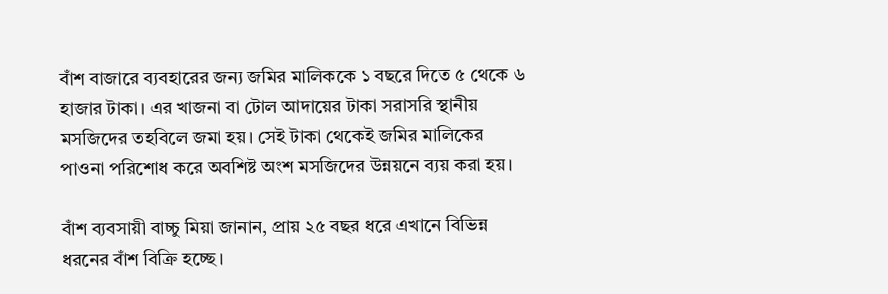বাঁশ বাজারে ব্যবহারের জন্য জমির মালিককে ১ বছরে দিতে ৫ থেকে ৬ হাজার টাকা। এর খাজনা বা টোল আদায়ের টাকা সরাসরি স্থানীয় মসজিদের তহবিলে জমা হয়। সেই টাকা থেকেই জমির মালিকের পাওনা পরিশোধ করে অবশিষ্ট অংশ মসজিদের উন্নয়নে ব্যয় করা হয়।

বাঁশ ব্যবসায়ী বাচ্চু মিয়া জানান, প্রায় ২৫ বছর ধরে এখানে বিভিন্ন ধরনের বাঁশ বিক্রি হচ্ছে।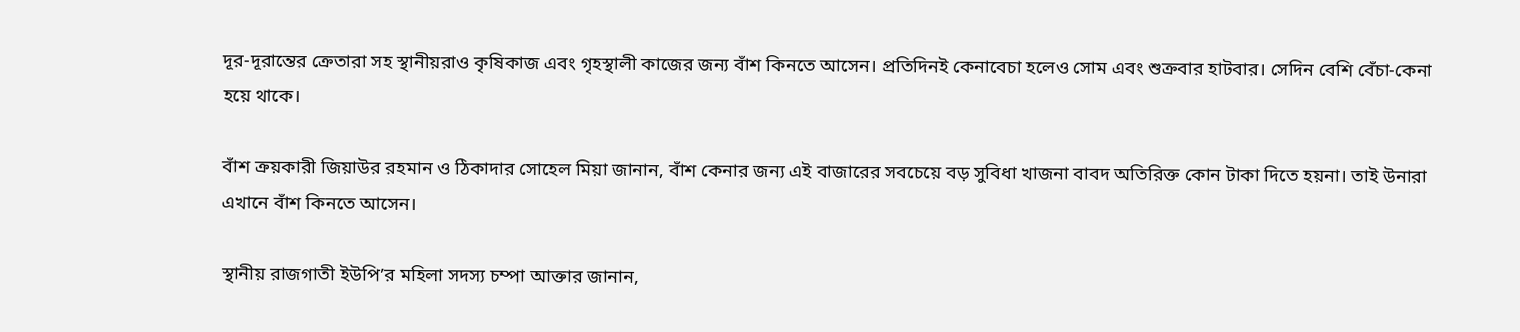দূর-দূরান্তের ক্রেতারা সহ স্থানীয়রাও কৃষিকাজ এবং গৃহস্থালী কাজের জন্য বাঁশ কিনতে আসেন। প্রতিদিনই কেনাবেচা হলেও সোম এবং শুক্রবার হাটবার। সেদিন বেশি বেঁচা-কেনা হয়ে থাকে।

বাঁশ ক্রয়কারী জিয়াউর রহমান ও ঠিকাদার সোহেল মিয়া জানান, বাঁশ কেনার জন্য এই বাজারের সবচেয়ে বড় সুবিধা খাজনা বাবদ অতিরিক্ত কোন টাকা দিতে হয়না। তাই উনারা এখানে বাঁশ কিনতে আসেন।

স্থানীয় রাজগাতী ইউপি’র মহিলা সদস্য চম্পা আক্তার জানান,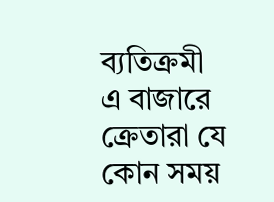ব্যতিক্রমী এ বাজারে ক্রেতারা যে কোন সময়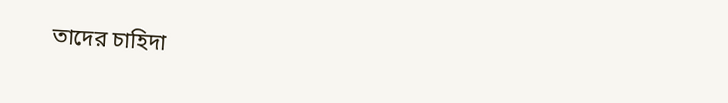তাদের চাহিদা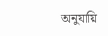অনুযায়ি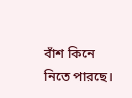বাঁশ কিনে নিতে পারছে।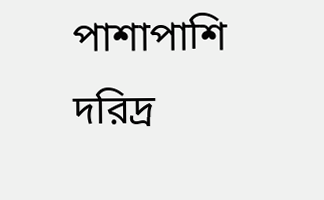পাশাপাশি দরিদ্র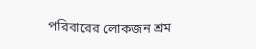পরিবারের লোকজন শ্রম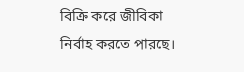বিক্রি করে জীবিকা নির্বাহ করতে পারছে।